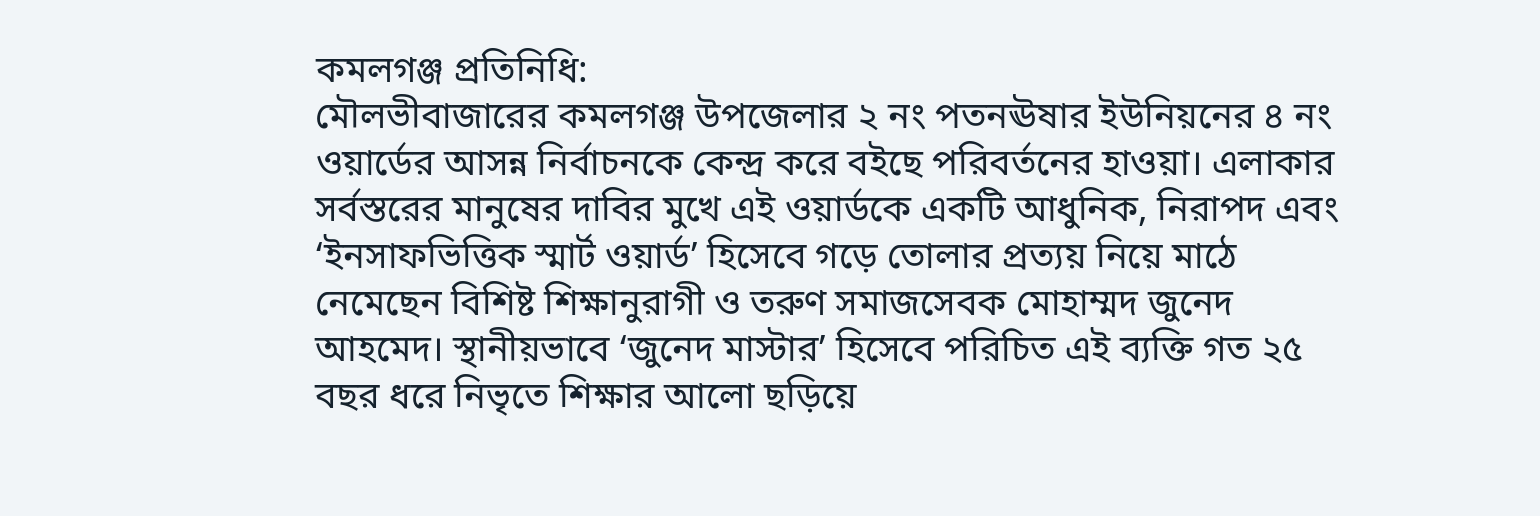কমলগঞ্জ প্রতিনিধি:
মৌলভীবাজারের কমলগঞ্জ উপজেলার ২ নং পতনঊষার ইউনিয়নের ৪ নং ওয়ার্ডের আসন্ন নির্বাচনকে কেন্দ্র করে বইছে পরিবর্তনের হাওয়া। এলাকার সর্বস্তরের মানুষের দাবির মুখে এই ওয়ার্ডকে একটি আধুনিক, নিরাপদ এবং ‘ইনসাফভিত্তিক স্মার্ট ওয়ার্ড’ হিসেবে গড়ে তোলার প্রত্যয় নিয়ে মাঠে নেমেছেন বিশিষ্ট শিক্ষানুরাগী ও তরুণ সমাজসেবক মোহাম্মদ জুনেদ আহমেদ। স্থানীয়ভাবে ‘জুনেদ মাস্টার’ হিসেবে পরিচিত এই ব্যক্তি গত ২৫ বছর ধরে নিভৃতে শিক্ষার আলো ছড়িয়ে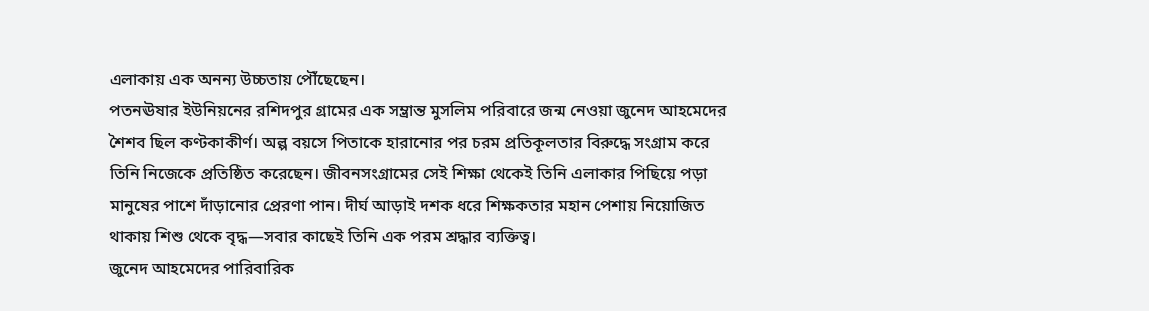এলাকায় এক অনন্য উচ্চতায় পৌঁছেছেন।
পতনঊষার ইউনিয়নের রশিদপুর গ্রামের এক সম্ভ্রান্ত মুসলিম পরিবারে জন্ম নেওয়া জুনেদ আহমেদের শৈশব ছিল কণ্টকাকীর্ণ। অল্প বয়সে পিতাকে হারানোর পর চরম প্রতিকূলতার বিরুদ্ধে সংগ্রাম করে তিনি নিজেকে প্রতিষ্ঠিত করেছেন। জীবনসংগ্রামের সেই শিক্ষা থেকেই তিনি এলাকার পিছিয়ে পড়া মানুষের পাশে দাঁড়ানোর প্রেরণা পান। দীর্ঘ আড়াই দশক ধরে শিক্ষকতার মহান পেশায় নিয়োজিত থাকায় শিশু থেকে বৃদ্ধ—সবার কাছেই তিনি এক পরম শ্রদ্ধার ব্যক্তিত্ব।
জুনেদ আহমেদের পারিবারিক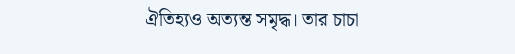ঐতিহ্যও অত্যন্ত সমৃদ্ধ। তার চাচা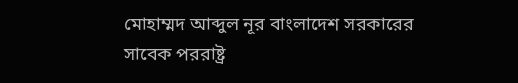মোহাম্মদ আব্দুল নূর বাংলাদেশ সরকারের সাবেক পররাষ্ট্র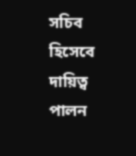সচিব হিসেবে দায়িত্ব পালন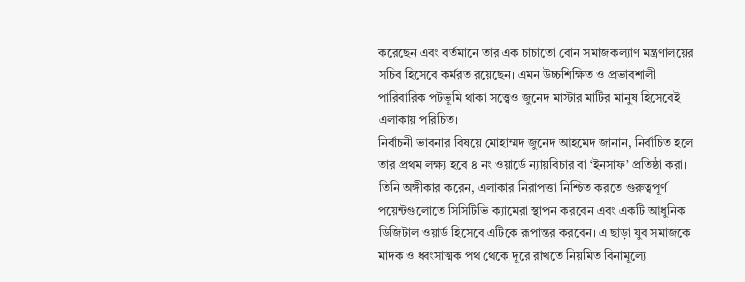করেছেন এবং বর্তমানে তার এক চাচাতো বোন সমাজকল্যাণ মন্ত্রণালয়ের সচিব হিসেবে কর্মরত রয়েছেন। এমন উচ্চশিক্ষিত ও প্রভাবশালী পারিবারিক পটভূমি থাকা সত্ত্বেও জুনেদ মাস্টার মাটির মানুষ হিসেবেই এলাকায় পরিচিত।
নির্বাচনী ভাবনার বিষয়ে মোহাম্মদ জুনেদ আহমেদ জানান, নির্বাচিত হলে তার প্রথম লক্ষ্য হবে ৪ নং ওয়ার্ডে ন্যায়বিচার বা ‘ইনসাফ’ প্রতিষ্ঠা করা। তিনি অঙ্গীকার করেন, এলাকার নিরাপত্তা নিশ্চিত করতে গুরুত্বপূর্ণ পয়েন্টগুলোতে সিসিটিভি ক্যামেরা স্থাপন করবেন এবং একটি আধুনিক ডিজিটাল ওয়ার্ড হিসেবে এটিকে রূপান্তর করবেন। এ ছাড়া যুব সমাজকে মাদক ও ধ্বংসাত্মক পথ থেকে দূরে রাখতে নিয়মিত বিনামূল্যে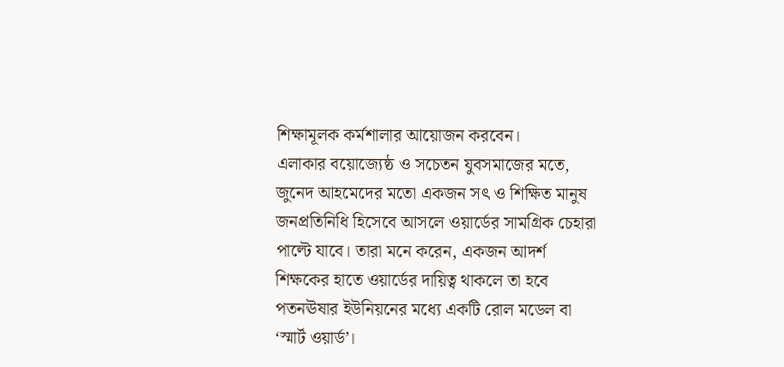শিক্ষামূলক কর্মশালার আয়োজন করবেন।
এলাকার বয়োজ্যেষ্ঠ ও সচেতন যুবসমাজের মতে, জুনেদ আহমেদের মতো একজন সৎ ও শিক্ষিত মানুষ জনপ্রতিনিধি হিসেবে আসলে ওয়ার্ডের সামগ্রিক চেহারা পাল্টে যাবে। তারা মনে করেন, একজন আদর্শ শিক্ষকের হাতে ওয়ার্ডের দায়িত্ব থাকলে তা হবে পতনঊষার ইউনিয়নের মধ্যে একটি রোল মডেল বা ‘স্মার্ট ওয়ার্ড’।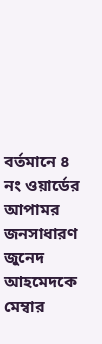বর্তমানে ৪ নং ওয়ার্ডের আপামর জনসাধারণ জুনেদ আহমেদকে মেম্বার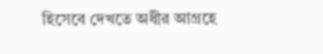হিসেবে দেখতে অধীর আগ্রহে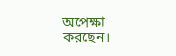অপেক্ষা করছেন।